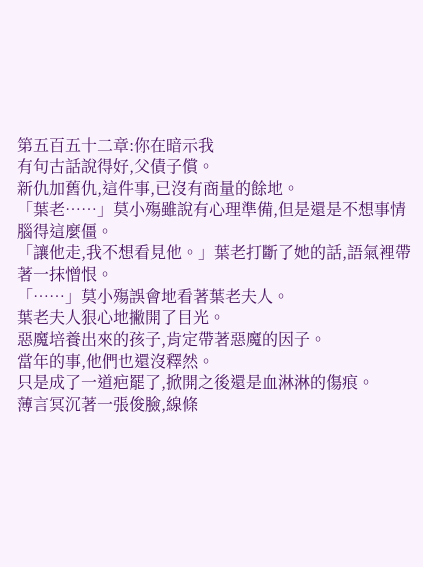第五百五十二章:你在暗示我
有句古話說得好,父債子償。
新仇加舊仇,這件事,已沒有商量的餘地。
「葉老……」莫小殤雖說有心理準備,但是還是不想事情腦得這麼僵。
「讓他走,我不想看見他。」葉老打斷了她的話,語氣裡帶著一抹憎恨。
「……」莫小殤誤會地看著葉老夫人。
葉老夫人狠心地撇開了目光。
惡魔培養出來的孩子,肯定帶著惡魔的因子。
當年的事,他們也還沒釋然。
只是成了一道疤罷了,掀開之後還是血淋淋的傷痕。
薄言冥沉著一張俊臉,線條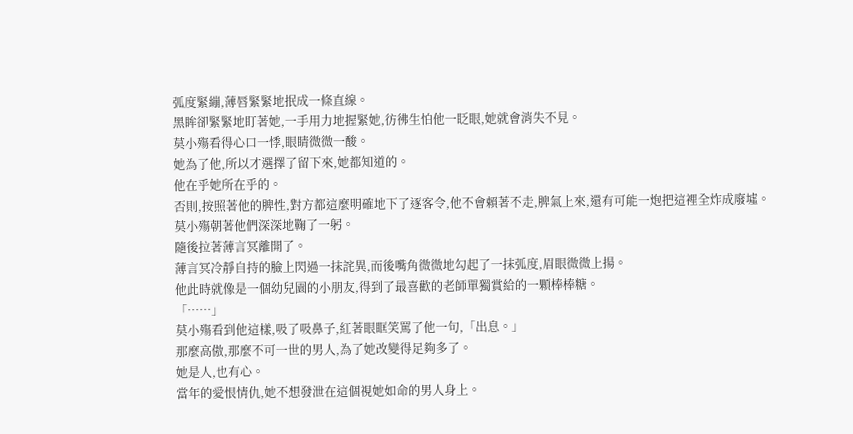弧度緊繃,薄唇緊緊地抿成一條直線。
黑眸卻緊緊地盯著她,一手用力地握緊她,彷彿生怕他一眨眼,她就會消失不見。
莫小殤看得心口一悸,眼睛微微一酸。
她為了他,所以才選擇了留下來,她都知道的。
他在乎她所在乎的。
否則,按照著他的脾性,對方都這麼明確地下了逐客令,他不會賴著不走,脾氣上來,還有可能一炮把這裡全炸成廢墟。
莫小殤朝著他們深深地鞠了一躬。
隨後拉著薄言冥離開了。
薄言冥冷靜自持的臉上閃過一抹詫異,而後嘴角微微地勾起了一抹弧度,眉眼微微上揚。
他此時就像是一個幼兒園的小朋友,得到了最喜歡的老師單獨賞給的一顆棒棒糖。
「……」
莫小殤看到他這樣,吸了吸鼻子,紅著眼眶笑罵了他一句,「出息。」
那麼高傲,那麼不可一世的男人,為了她改變得足夠多了。
她是人,也有心。
當年的愛恨情仇,她不想發泄在這個視她如命的男人身上。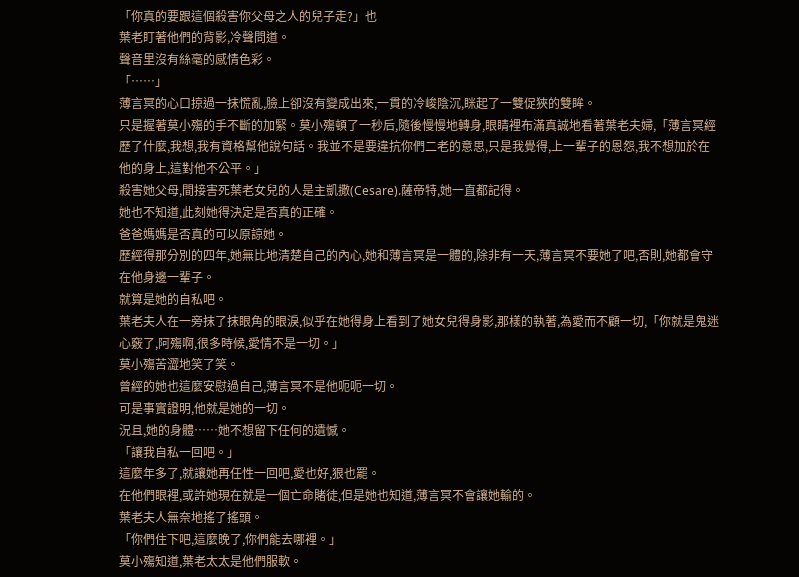「你真的要跟這個殺害你父母之人的兒子走?」也
葉老盯著他們的背影,冷聲問道。
聲音里沒有絲毫的感情色彩。
「……」
薄言冥的心口掠過一抹慌亂,臉上卻沒有變成出來,一貫的冷峻陰沉,眯起了一雙促狹的雙眸。
只是握著莫小殤的手不斷的加緊。莫小殤頓了一秒后,隨後慢慢地轉身,眼睛裡布滿真誠地看著葉老夫婦,「薄言冥經歷了什麼,我想,我有資格幫他說句話。我並不是要違抗你們二老的意思,只是我覺得,上一輩子的恩怨,我不想加於在
他的身上,這對他不公平。」
殺害她父母,間接害死葉老女兒的人是主凱撒(Cesare).薩帝特,她一直都記得。
她也不知道,此刻她得決定是否真的正確。
爸爸媽媽是否真的可以原諒她。
歷經得那分別的四年,她無比地清楚自己的內心,她和薄言冥是一體的,除非有一天,薄言冥不要她了吧,否則,她都會守在他身邊一輩子。
就算是她的自私吧。
葉老夫人在一旁抹了抹眼角的眼淚,似乎在她得身上看到了她女兒得身影,那樣的執著,為愛而不顧一切,「你就是鬼迷心竅了,阿殤啊,很多時候,愛情不是一切。」
莫小殤苦澀地笑了笑。
曾經的她也這麼安慰過自己,薄言冥不是他呃呃一切。
可是事實證明,他就是她的一切。
況且,她的身體……她不想留下任何的遺憾。
「讓我自私一回吧。」
這麼年多了,就讓她再任性一回吧,愛也好,狠也罷。
在他們眼裡,或許她現在就是一個亡命賭徒,但是她也知道,薄言冥不會讓她輸的。
葉老夫人無奈地搖了搖頭。
「你們住下吧,這麼晚了,你們能去哪裡。」
莫小殤知道,葉老太太是他們服軟。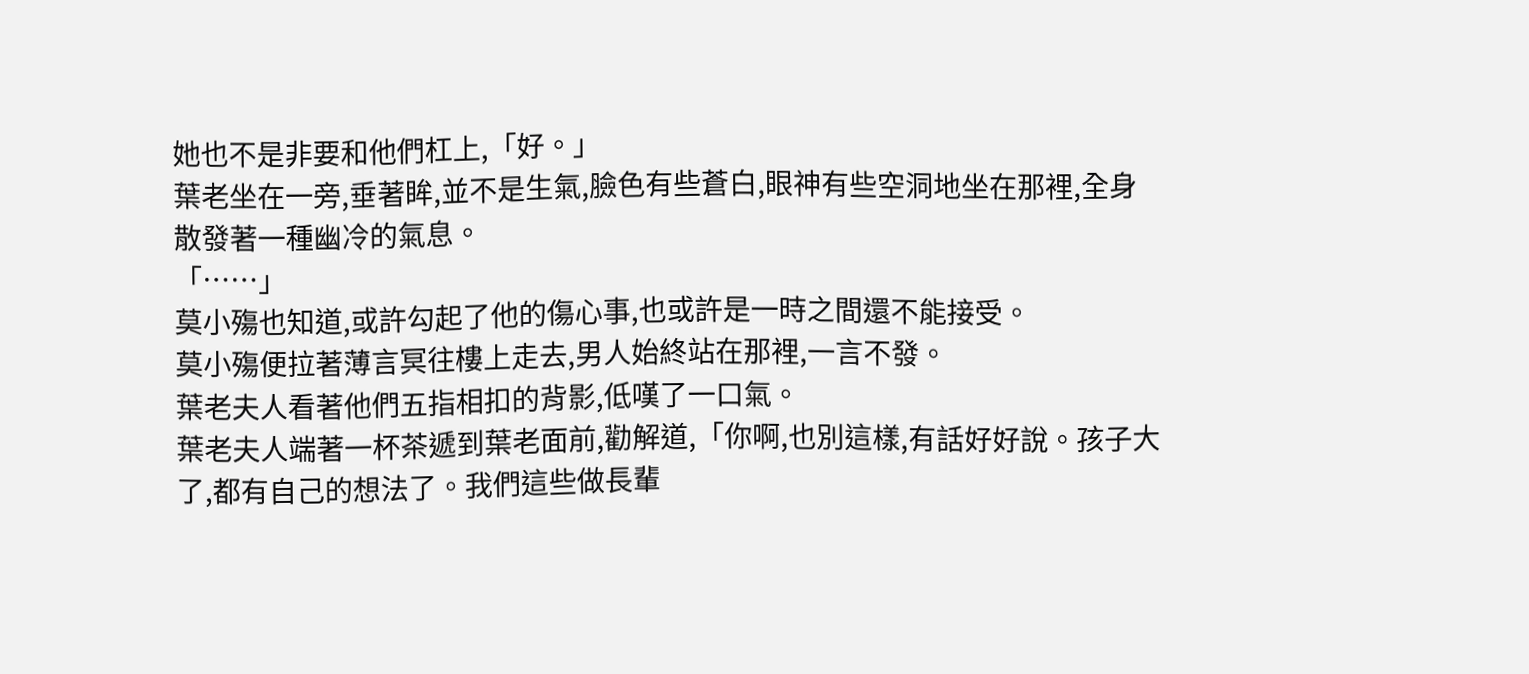她也不是非要和他們杠上,「好。」
葉老坐在一旁,垂著眸,並不是生氣,臉色有些蒼白,眼神有些空洞地坐在那裡,全身散發著一種幽冷的氣息。
「……」
莫小殤也知道,或許勾起了他的傷心事,也或許是一時之間還不能接受。
莫小殤便拉著薄言冥往樓上走去,男人始終站在那裡,一言不發。
葉老夫人看著他們五指相扣的背影,低嘆了一口氣。
葉老夫人端著一杯茶遞到葉老面前,勸解道,「你啊,也別這樣,有話好好說。孩子大了,都有自己的想法了。我們這些做長輩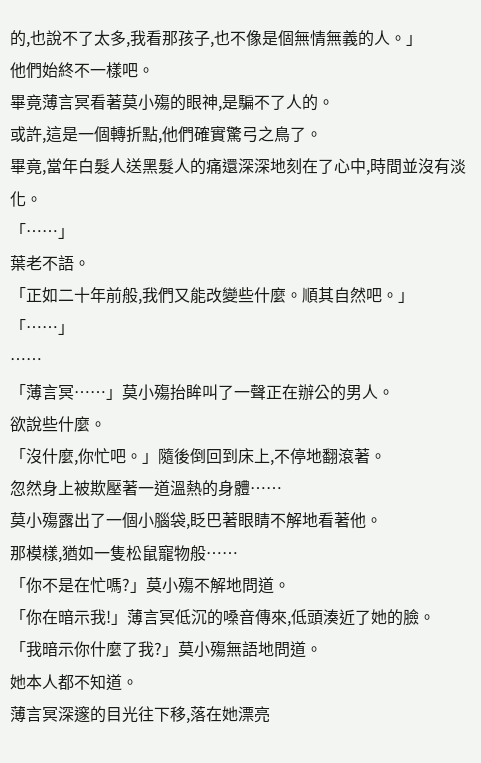的,也說不了太多,我看那孩子,也不像是個無情無義的人。」
他們始終不一樣吧。
畢竟薄言冥看著莫小殤的眼神,是騙不了人的。
或許,這是一個轉折點,他們確實驚弓之鳥了。
畢竟,當年白髮人送黑髮人的痛還深深地刻在了心中,時間並沒有淡化。
「……」
葉老不語。
「正如二十年前般,我們又能改變些什麼。順其自然吧。」
「……」
……
「薄言冥……」莫小殤抬眸叫了一聲正在辦公的男人。
欲說些什麼。
「沒什麼,你忙吧。」隨後倒回到床上,不停地翻滾著。
忽然身上被欺壓著一道溫熱的身體……
莫小殤露出了一個小腦袋,眨巴著眼睛不解地看著他。
那模樣,猶如一隻松鼠寵物般……
「你不是在忙嗎?」莫小殤不解地問道。
「你在暗示我!」薄言冥低沉的嗓音傳來,低頭湊近了她的臉。
「我暗示你什麼了我?」莫小殤無語地問道。
她本人都不知道。
薄言冥深邃的目光往下移,落在她漂亮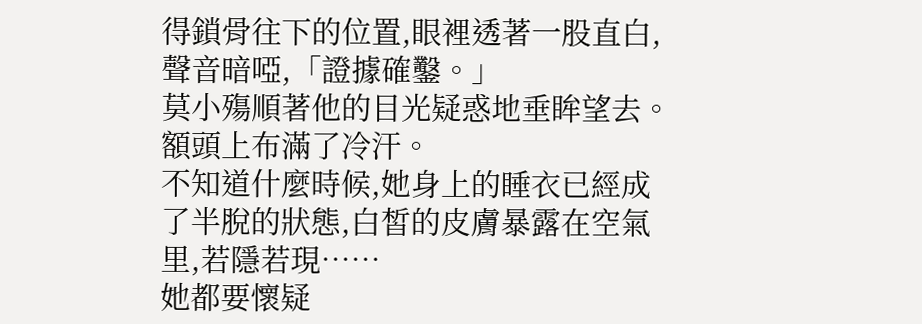得鎖骨往下的位置,眼裡透著一股直白,聲音暗啞,「證據確鑿。」
莫小殤順著他的目光疑惑地垂眸望去。
額頭上布滿了冷汗。
不知道什麼時候,她身上的睡衣已經成了半脫的狀態,白皙的皮膚暴露在空氣里,若隱若現……
她都要懷疑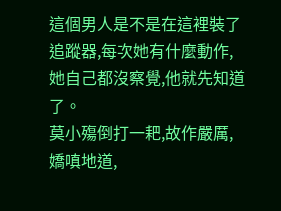這個男人是不是在這裡裝了追蹤器,每次她有什麼動作,她自己都沒察覺,他就先知道了。
莫小殤倒打一耙,故作嚴厲,嬌嗔地道,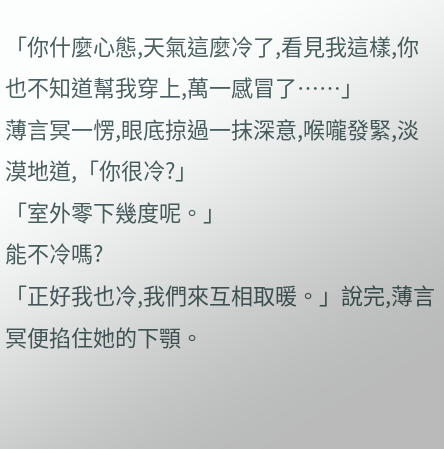「你什麼心態,天氣這麼冷了,看見我這樣,你也不知道幫我穿上,萬一感冒了……」
薄言冥一愣,眼底掠過一抹深意,喉嚨發緊,淡漠地道,「你很冷?」
「室外零下幾度呢。」
能不冷嗎?
「正好我也冷,我們來互相取暖。」說完,薄言冥便掐住她的下顎。